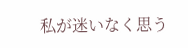私が迷いなく思う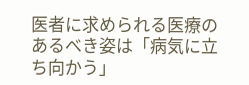医者に求められる医療のあるべき姿は「病気に立ち向かう」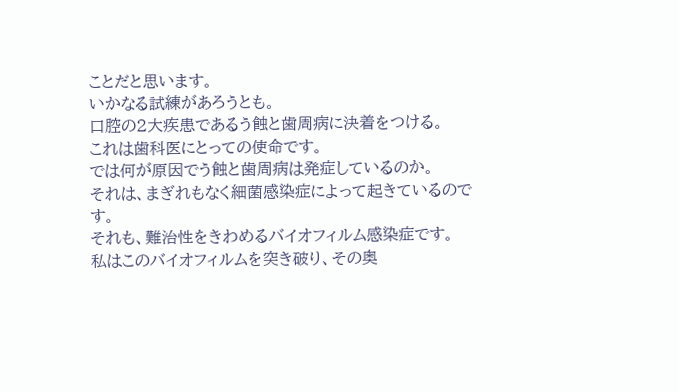ことだと思います。
いかなる試練があろうとも。
口腔の2大疾患であるう蝕と歯周病に決着をつける。
これは歯科医にとっての使命です。
では何が原因でう蝕と歯周病は発症しているのか。
それは、まぎれもなく細菌感染症によって起きているのです。
それも、難治性をきわめるバイオフィルム感染症です。
私はこのバイオフィルムを突き破り、その奥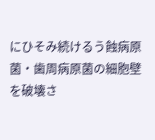にひそみ続けるう蝕病原菌・歯周病原菌の細胞壁を破壊さ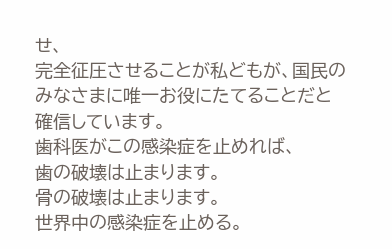せ、
完全征圧させることが私どもが、国民のみなさまに唯一お役にたてることだと確信しています。
歯科医がこの感染症を止めれば、
歯の破壊は止まります。
骨の破壊は止まります。
世界中の感染症を止める。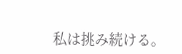私は挑み続ける。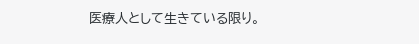医療人として生きている限り。